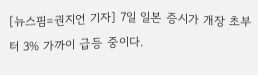[뉴스핌=권지언 기자] 7일 일본 증시가 개장 초부터 3% 가까이 급등 중이다.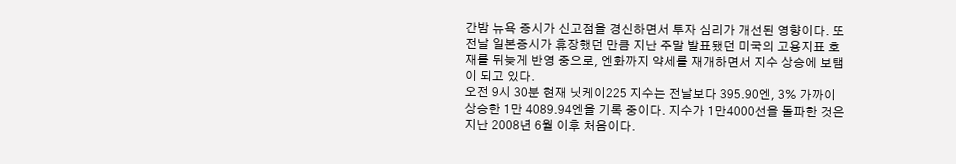간밤 뉴욕 증시가 신고점을 경신하면서 투자 심리가 개선된 영향이다. 또 전날 일본증시가 휴장했던 만큼 지난 주말 발표됐던 미국의 고용지표 호재를 뒤늦게 반영 중으로, 엔화까지 약세를 재개하면서 지수 상승에 보탬이 되고 있다.
오전 9시 30분 현재 닛케이225 지수는 전날보다 395.90엔, 3% 가까이 상승한 1만 4089.94엔을 기록 중이다. 지수가 1만4000선을 돌파한 것은 지난 2008년 6월 이후 처음이다.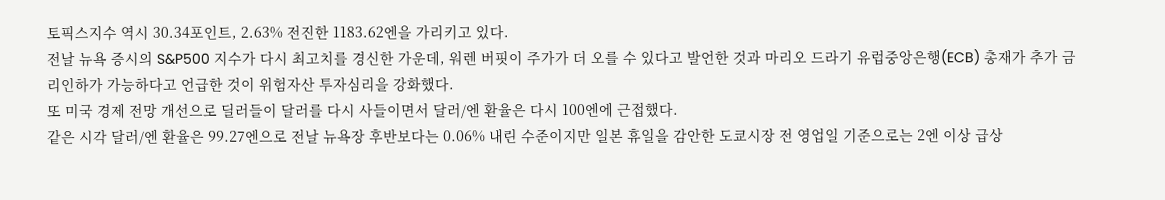토픽스지수 역시 30.34포인트, 2.63% 전진한 1183.62엔을 가리키고 있다.
전날 뉴욕 증시의 S&P500 지수가 다시 최고치를 경신한 가운데, 워렌 버핏이 주가가 더 오를 수 있다고 발언한 것과 마리오 드라기 유럽중앙은행(ECB) 총재가 추가 금리인하가 가능하다고 언급한 것이 위험자산 투자심리을 강화했다.
또 미국 경제 전망 개선으로 딜러들이 달러를 다시 사들이면서 달러/엔 환율은 다시 100엔에 근접했다.
같은 시각 달러/엔 환율은 99.27엔으로 전날 뉴욕장 후반보다는 0.06% 내린 수준이지만 일본 휴일을 감안한 도쿄시장 전 영업일 기준으로는 2엔 이상 급상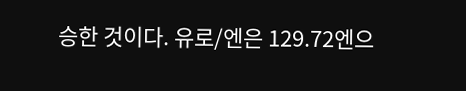승한 것이다. 유로/엔은 129.72엔으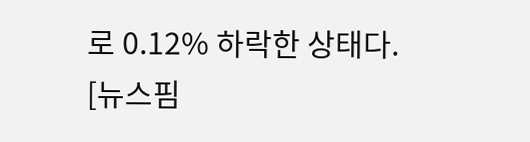로 0.12% 하락한 상태다.
[뉴스핌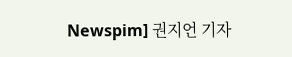Newspim] 권지언 기자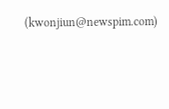(kwonjiun@newspim.com)